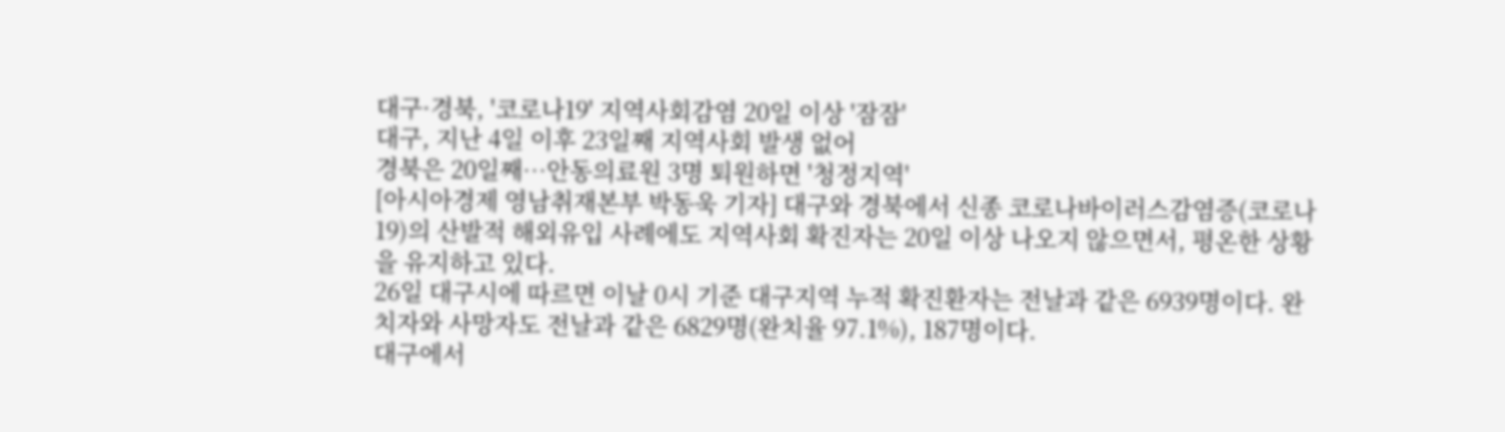대구·경북, '코로나19' 지역사회감염 20일 이상 '잠잠'
대구, 지난 4일 이후 23일째 지역사회 발생 없어
경북은 20일째…안동의료원 3명 퇴원하면 '청정지역'
[아시아경제 영남취재본부 박동욱 기자] 대구와 경북에서 신종 코로나바이러스감염증(코로나19)의 산발적 해외유입 사례에도 지역사회 확진자는 20일 이상 나오지 않으면서, 평온한 상황을 유지하고 있다.
26일 대구시에 따르면 이날 0시 기준 대구지역 누적 확진환자는 전날과 같은 6939명이다. 완치자와 사망자도 전날과 같은 6829명(완치율 97.1%), 187명이다.
대구에서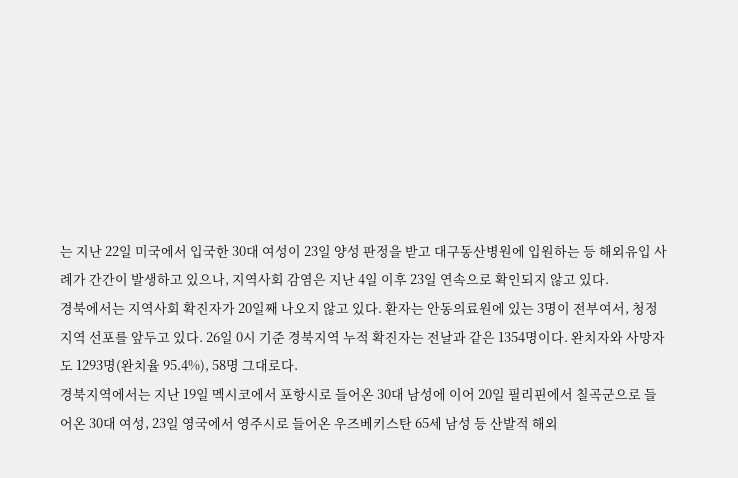는 지난 22일 미국에서 입국한 30대 여성이 23일 양성 판정을 받고 대구동산병원에 입원하는 등 해외유입 사례가 간간이 발생하고 있으나, 지역사회 감염은 지난 4일 이후 23일 연속으로 확인되지 않고 있다.
경북에서는 지역사회 확진자가 20일째 나오지 않고 있다. 환자는 안동의료원에 있는 3명이 전부여서, 청정지역 선포를 앞두고 있다. 26일 0시 기준 경북지역 누적 확진자는 전날과 같은 1354명이다. 완치자와 사망자도 1293명(완치율 95.4%), 58명 그대로다.
경북지역에서는 지난 19일 멕시코에서 포항시로 들어온 30대 남성에 이어 20일 필리핀에서 칠곡군으로 들어온 30대 여성, 23일 영국에서 영주시로 들어온 우즈베키스탄 65세 남성 등 산발적 해외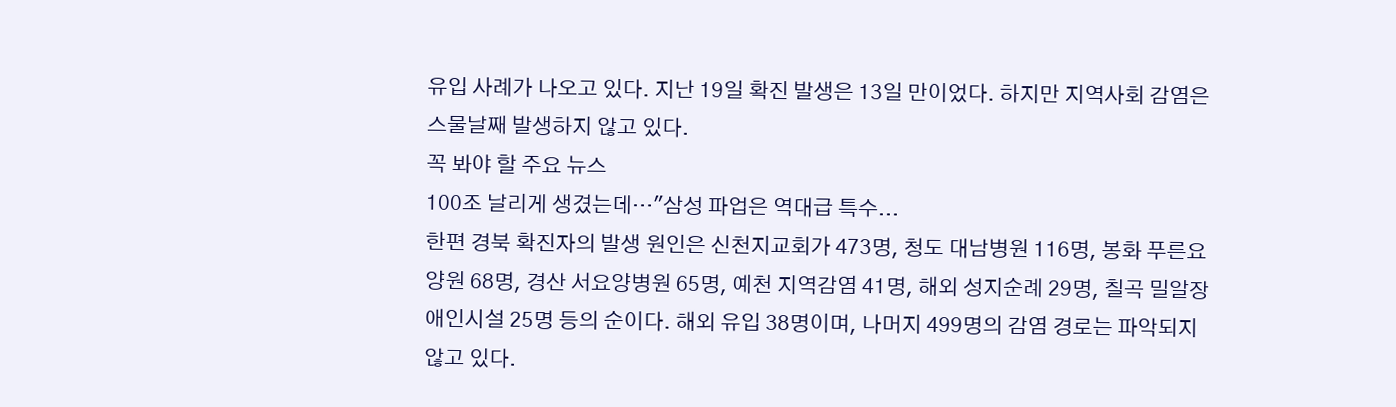유입 사례가 나오고 있다. 지난 19일 확진 발생은 13일 만이었다. 하지만 지역사회 감염은 스물날째 발생하지 않고 있다.
꼭 봐야 할 주요 뉴스
100조 날리게 생겼는데…"삼성 파업은 역대급 특수...
한편 경북 확진자의 발생 원인은 신천지교회가 473명, 청도 대남병원 116명, 봉화 푸른요양원 68명, 경산 서요양병원 65명, 예천 지역감염 41명, 해외 성지순례 29명, 칠곡 밀알장애인시설 25명 등의 순이다. 해외 유입 38명이며, 나머지 499명의 감염 경로는 파악되지 않고 있다.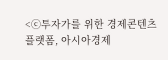<ⓒ투자가를 위한 경제콘텐츠 플랫폼, 아시아경제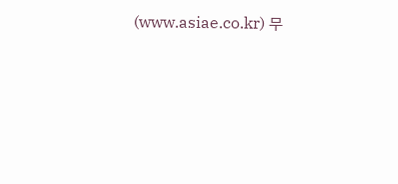(www.asiae.co.kr) 무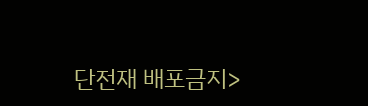단전재 배포금지>